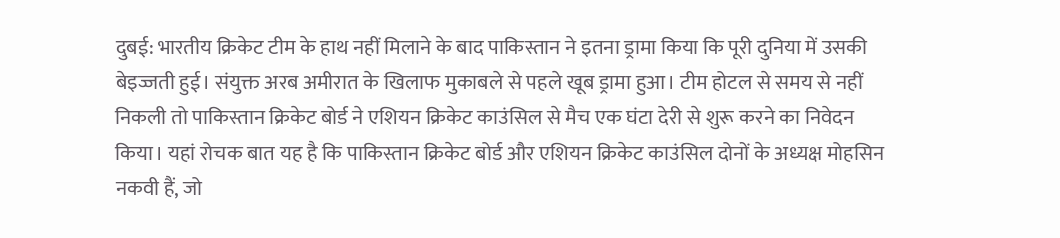दुबई: भारतीय क्रिकेट टीम के हाथ नहीं मिलाने के बाद पाकिस्तान ने इतना ड्रामा किया कि पूरी दुनिया में उसकी बेइज्जती हुई। संयुक्त अरब अमीरात के खिलाफ मुकाबले से पहले खूब ड्रामा हुआ। टीम होटल से समय से नहीं निकली तो पाकिस्तान क्रिकेट बोर्ड ने एशियन क्रिकेट काउंसिल से मैच एक घंटा देरी से शुरू करने का निवेदन किया। यहां रोचक बात यह है कि पाकिस्तान क्रिकेट बोर्ड और एशियन क्रिकेट काउंसिल दोनों के अध्यक्ष मोहसिन नकवी हैं, जो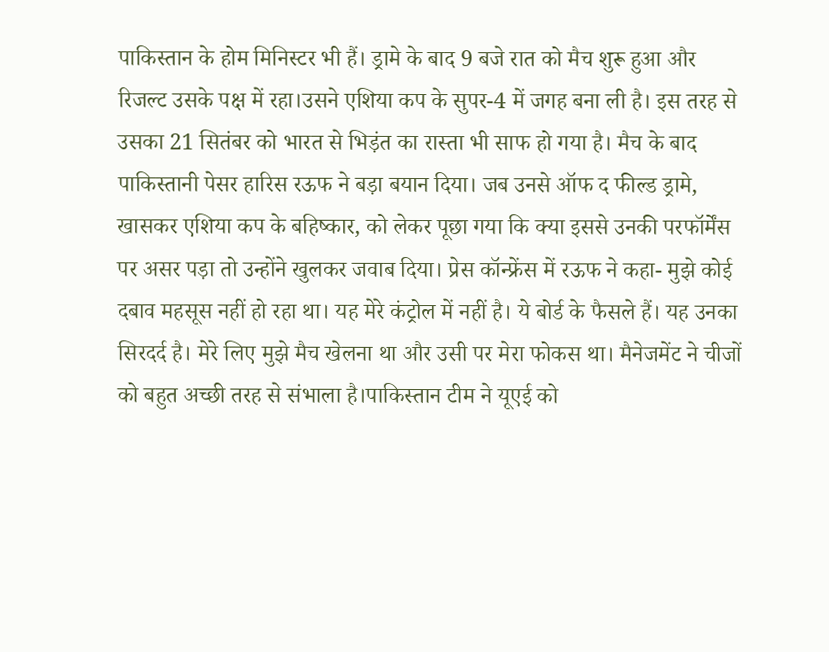पाकिस्तान के होम मिनिस्टर भी हैं। ड्रामे के बाद 9 बजे रात को मैच शुरू हुआ और रिजल्ट उसके पक्ष में रहा।उसने एशिया कप के सुपर-4 में जगह बना ली है। इस तरह से उसका 21 सितंबर को भारत से भिड़ंत का रास्ता भी साफ हो गया है। मैच के बाद पाकिस्तानी पेसर हारिस रऊफ ने बड़ा बयान दिया। जब उनसे ऑफ द फील्ड ड्रामे, खासकर एशिया कप के बहिष्कार, को लेकर पूछा गया कि क्या इससे उनकी परफॉर्मेंस पर असर पड़ा तो उन्होंने खुलकर जवाब दिया। प्रेस कॉन्फ्रेंस में रऊफ ने कहा- मुझे कोई दबाव महसूस नहीं हो रहा था। यह मेरे कंट्रोल में नहीं है। ये बोर्ड के फैसले हैं। यह उनका सिरदर्द है। मेरे लिए मुझे मैच खेलना था और उसी पर मेरा फोकस था। मैनेजमेंट ने चीजों को बहुत अच्छी तरह से संभाला है।पाकिस्तान टीम ने यूएई को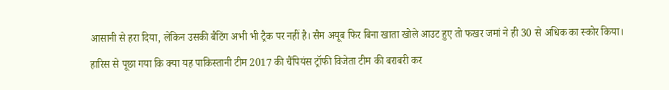आसानी से हरा दिया, लेकिन उसकी बैटिंग अभी भी ट्रैक पर नहीं है। सैम अयूब फिर बिना खाता खोले आउट हुए तो फखर जमां ने ही 30 से अधिक का स्कोर किया। हारिस से पूछा गया कि क्या यह पाकिस्तानी टीम 2017 की चैंपियंस ट्रॉफी विजेता टीम की बराबरी कर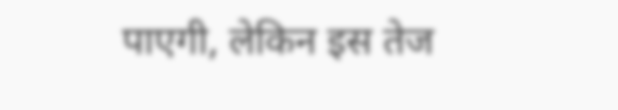पाएगी, लेकिन इस तेज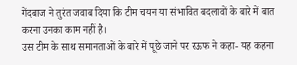गेंदबाज ने तुरंत जवाब दिया कि टीम चयन या संभावित बदलावों के बारे में बात करना उनका काम नहीं है।
उस टीम के साथ समानताओं के बारे में पूछे जाने पर रऊफ ने कहा- यह कहना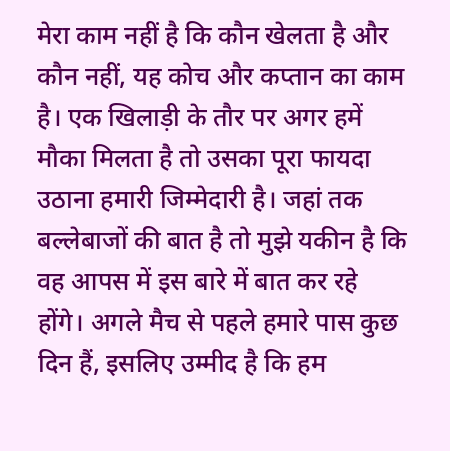मेरा काम नहीं है कि कौन खेलता है और कौन नहीं, यह कोच और कप्तान का काम है। एक खिलाड़ी के तौर पर अगर हमें मौका मिलता है तो उसका पूरा फायदा उठाना हमारी जिम्मेदारी है। जहां तक बल्लेबाजों की बात है तो मुझे यकीन है कि वह आपस में इस बारे में बात कर रहे होंगे। अगले मैच से पहले हमारे पास कुछ दिन हैं, इसलिए उम्मीद है कि हम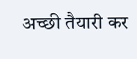अच्छी तैयारी कर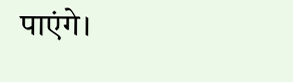पाएंगे।